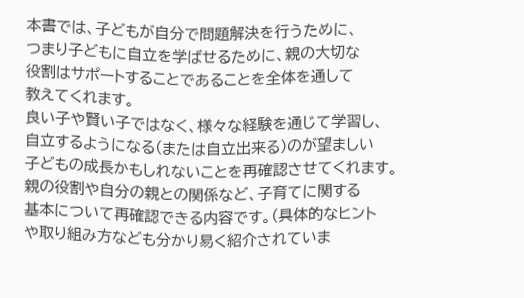本書では、子どもが自分で問題解決を行うために、
つまり子どもに自立を学ばせるために、親の大切な
役割はサポートすることであることを全体を通して
教えてくれます。
良い子や賢い子ではなく、様々な経験を通じて学習し、
自立するようになる(または自立出来る)のが望ましい
子どもの成長かもしれないことを再確認させてくれます。
親の役割や自分の親との関係など、子育てに関する
基本について再確認できる内容です。(具体的なヒント
や取り組み方なども分かり易く紹介されていま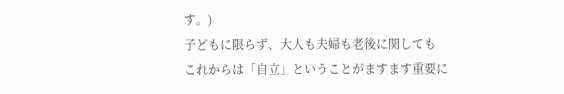す。)
子どもに限らず、大人も夫婦も老後に関しても
これからは「自立」ということがますます重要に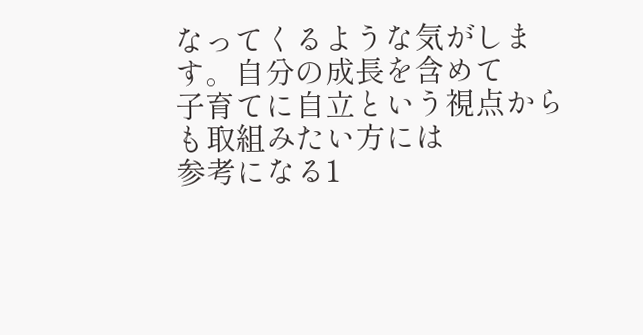なってくるような気がします。自分の成長を含めて
子育てに自立という視点からも取組みたい方には
参考になる1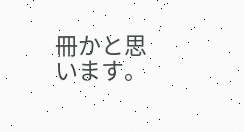冊かと思います。